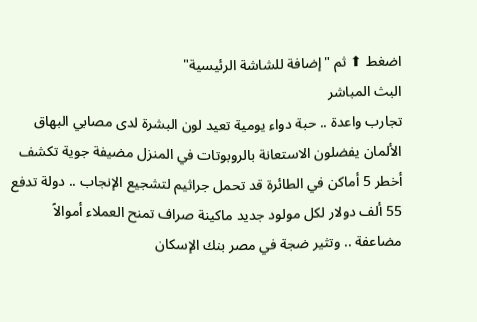اضغط ⬆ ثم "إضافة للشاشة الرئيسية"
البث المباشر
تجارب واعدة .. حبة دواء يومية تعيد لون البشرة لدى مصابي البهاق الألمان يفضلون الاستعانة بالروبوتات في المنزل مضيفة جوية تكشف أخطر 5 أماكن في الطائرة قد تحمل جراثيم لتشجيع الإنجاب .. دولة تدفع 55 ألف دولار لكل مولود جديد ماكينة صراف تمنح العملاء أموالاً مضاعفة .. وتثير ضجة في مصر بنك الإسكان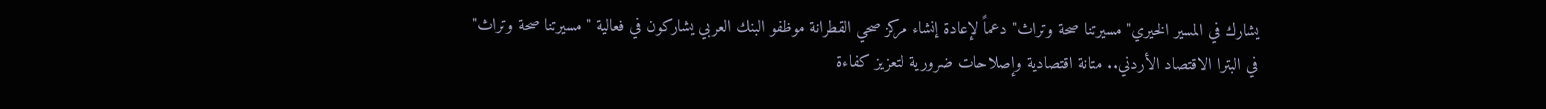يشارك في المسير الخيري"مسيرتنا صحة وتراث" دعماً لإعادة إنشاء مركز صحي القطرانة موظفو البنك العربي يشاركون في فعالية "مسيرتنا صحة وتراث" في البترا الاقتصاد الأردني.. متانة اقتصادية وإصلاحات ضرورية لتعزيز كفاءة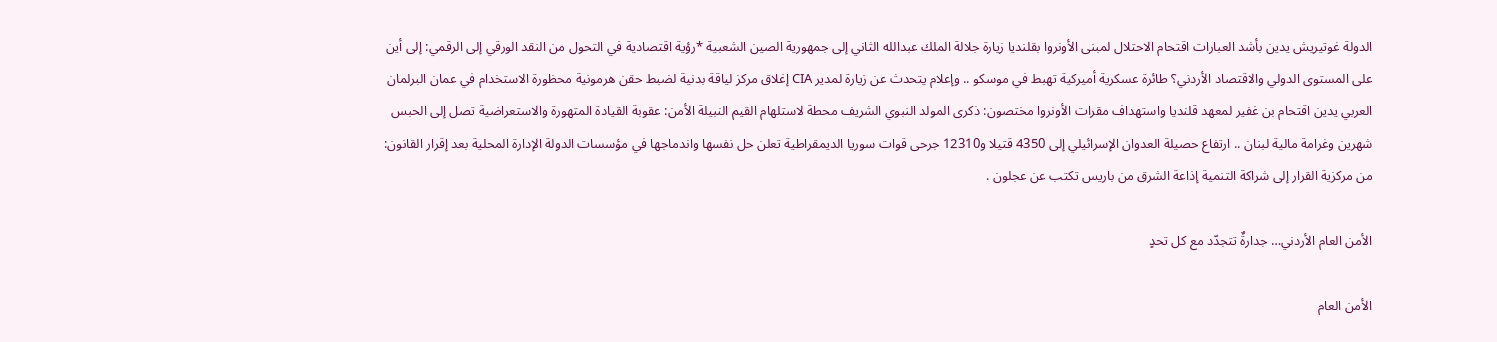الدولة غوتيريش يدين بأشد العبارات اقتحام الاحتلال لمبنى الأونروا بقلنديا زيارة جلالة الملك عبدالله الثاني إلى جمهورية الصين الشعبية *رؤية اقتصادية في التحول من النقد الورقي إلى الرقمي: إلى أين على المستوى الدولي والاقتصاد الأردني؟ طائرة عسكرية أميركية تهبط في موسكو .. وإعلام يتحدث عن زيارة لمدير CIA إغلاق مركز لياقة بدنية لضبط حقن هرمونية محظورة الاستخدام في عمان البرلمان العربي يدين اقتحام بن غفير لمعهد قلنديا واستهداف مقرات الأونروا مختصون: ذكرى المولد النبوي الشريف محطة لاستلهام القيم النبيلة الأمن: عقوبة القيادة المتهورة والاستعراضية تصل إلى الحبس شهرين وغرامة مالية لبنان .. ارتفاع حصيلة العدوان الإسرائيلي إلى 4350 قتيلا و12310 جرحى قوات سوريا الديمقراطية تعلن حل نفسها واندماجها في مؤسسات الدولة الإدارة المحلية بعد إقرار القانون: من مركزية القرار إلى شراكة التنمية إذاعة الشرق من باريس تكتب عن عجلون .

الأمن العام الأردني… جدارةٌ تتجدّد مع كل تحدٍ

الأمن العام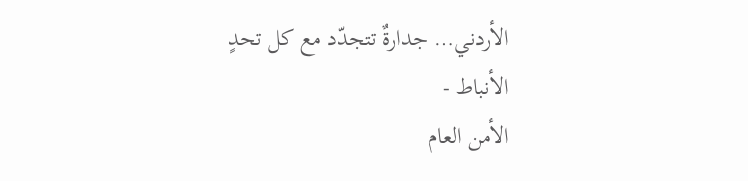الأردني… جدارةٌ تتجدّد مع كل تحدٍ
الأنباط -
الأمن العام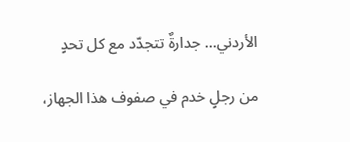الأردني… جدارةٌ تتجدّد مع كل تحدٍ

من رجلٍ خدم في صفوف هذا الجهاز،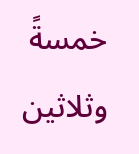خمسةً وثلاثين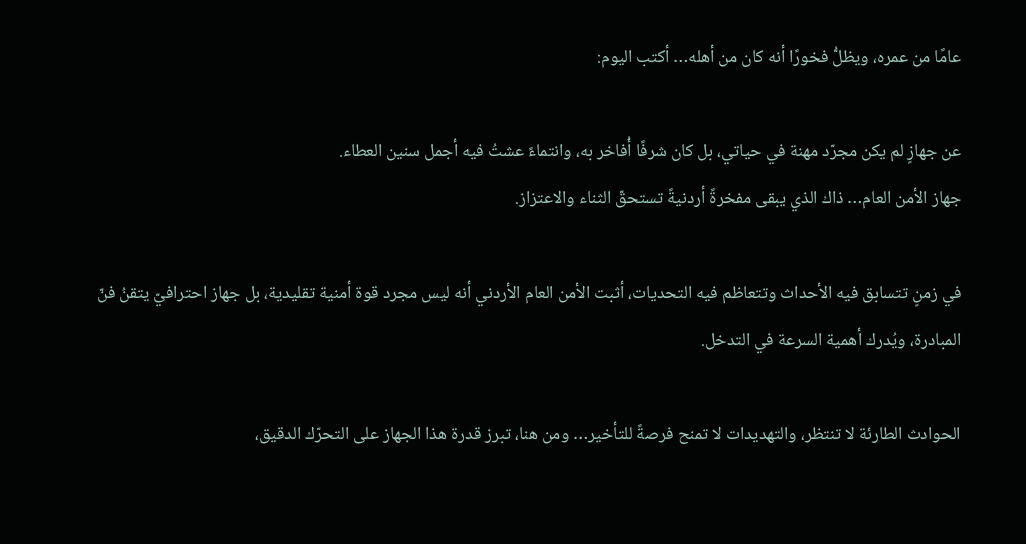عامًا من عمره، ويظلُّ فخورًا أنه كان من أهله… أكتب اليوم:

عن جهازٍ لم يكن مجرّد مهنة في حياتي، بل كان شرفًا أُفاخر به، وانتماءً عشتُ فيه أجمل سنين العطاء.
جهاز الأمن العام… ذاك الذي يبقى مفخرةً أردنيةً تستحقّ الثناء والاعتزاز.

في زمنٍ تتسابق فيه الأحداث وتتعاظم فيه التحديات، أثبت الأمن العام الأردني أنه ليس مجرد قوة أمنية تقليدية، بل جهاز احترافيّ يتقنُ فنّ المبادرة، ويُدرك أهمية السرعة في التدخل.

الحوادث الطارئة لا تنتظر، والتهديدات لا تمنح فرصةً للتأخير… ومن هنا، تبرز قدرة هذا الجهاز على التحرّك الدقيق،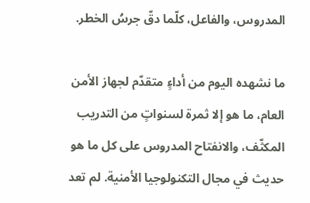المدروس، والفاعل، كلّما دقّ جرسُ الخطر.

ما نشهده اليوم من أداءٍ متقدّم لجهاز الأمن العام، ما هو إلا ثمرة لسنواتٍ من التدريب المكثّف، والانفتاح المدروس على كل ما هو حديث في مجال التكنولوجيا الأمنية. لم تعد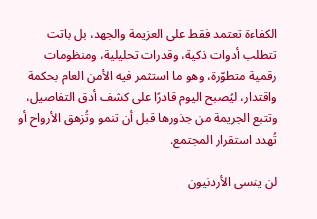الكفاءة تعتمد فقط على العزيمة والجهد، بل باتت تتطلب أدوات ذكية، وقدرات تحليلية، ومنظومات رقمية متطوّرة، وهو ما استثمر فيه الأمن العام بحكمة واقتدار، ليُصبح اليوم قادرًا على كشف أدق التفاصيل، وتتبع الجريمة من جذورها قبل أن تنمو وتُزهق الأرواح أو تُهدد استقرار المجتمع.

لن ينسى الأردنيون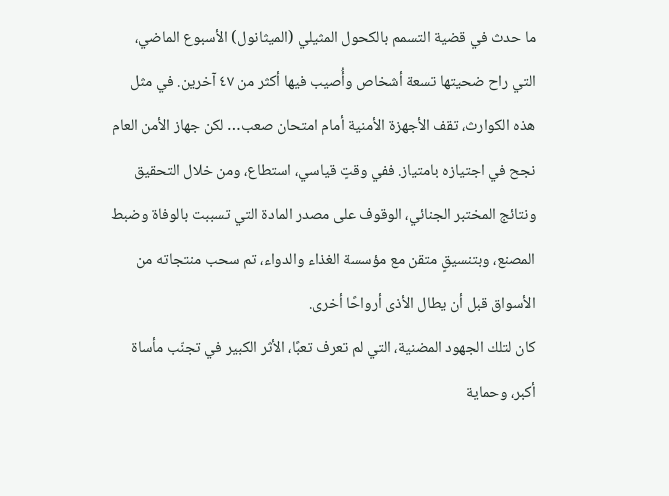ما حدث في قضية التسمم بالكحول المثيلي (الميثانول) الأسبوع الماضي، التي راح ضحيتها تسعة أشخاص وأُصيب فيها أكثر من ٤٧ آخرين. في مثل هذه الكوارث، تقف الأجهزة الأمنية أمام امتحان صعب… لكن جهاز الأمن العام نجح في اجتيازه بامتياز. ففي وقتٍ قياسي، استطاع، ومن خلال التحقيق ونتائج المختبر الجنائي، الوقوف على مصدر المادة التي تسببت بالوفاة وضبط المصنع، وبتنسيقٍ متقن مع مؤسسة الغذاء والدواء، تم سحب منتجاته من الأسواق قبل أن يطال الأذى أرواحًا أخرى.
كان لتلك الجهود المضنية، التي لم تعرف تعبًا، الأثر الكبير في تجنّب مأساة أكبر، وحماية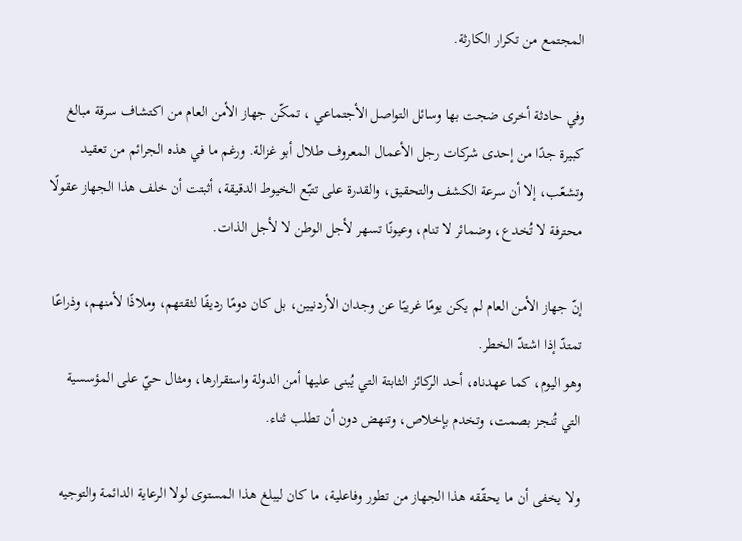المجتمع من تكرار الكارثة.

وفي حادثة أخرى ضجت بها وسائل التواصل الأجتماعي ، تمكّن جهاز الأمن العام من اكتشاف سرقة مبالغ كبيرة جدًا من إحدى شركات رجل الأعمال المعروف طلال أبو غزالة. ورغم ما في هذه الجرائم من تعقيد وتشعّب، إلا أن سرعة الكشف والتحقيق، والقدرة على تتبّع الخيوط الدقيقة، أثبتت أن خلف هذا الجهاز عقولًا محترفة لا تُخدع، وضمائر لا تنام، وعيونًا تسهر لأجل الوطن لا لأجل الذات.

إنّ جهاز الأمن العام لم يكن يومًا غريبًا عن وجدان الأردنيين، بل كان دومًا رديفًا لثقتهم، وملاذًا لأمنهم، وذراعًا تمتدّ إذا اشتدّ الخطر.
وهو اليوم، كما عهدناه، أحد الركائز الثابتة التي يُبنى عليها أمن الدولة واستقرارها، ومثال حيّ على المؤسسية التي تُنجز بصمت، وتخدم بإخلاص، وتنهض دون أن تطلب ثناء.

ولا يخفى أن ما يحقّقه هذا الجهاز من تطور وفاعلية، ما كان ليبلغ هذا المستوى لولا الرعاية الدائمة والتوجيه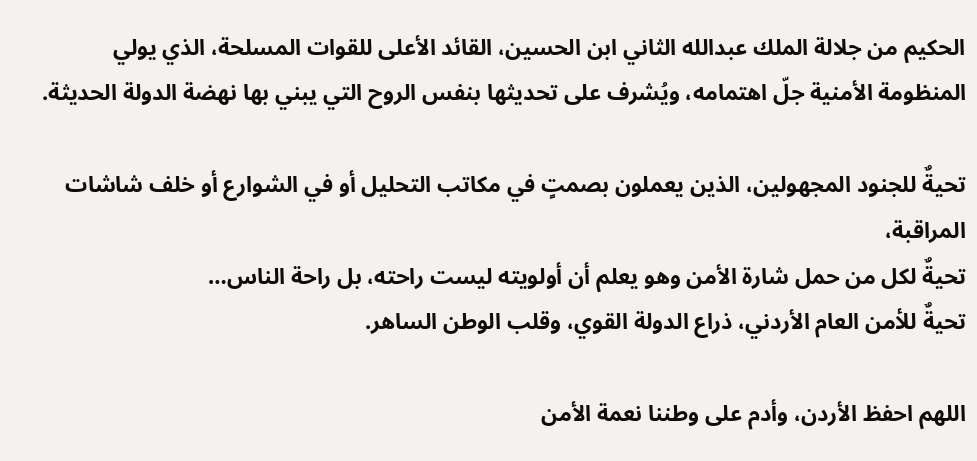الحكيم من جلالة الملك عبدالله الثاني ابن الحسين، القائد الأعلى للقوات المسلحة، الذي يولي المنظومة الأمنية جلّ اهتمامه، ويُشرف على تحديثها بنفس الروح التي يبني بها نهضة الدولة الحديثة.

تحيةٌ للجنود المجهولين، الذين يعملون بصمتٍ في مكاتب التحليل أو في الشوارع أو خلف شاشات المراقبة،
تحيةٌ لكل من حمل شارة الأمن وهو يعلم أن أولويته ليست راحته، بل راحة الناس…
تحيةٌ للأمن العام الأردني، ذراع الدولة القوي، وقلب الوطن الساهر.

اللهم احفظ الأردن، وأدم على وطننا نعمة الأمن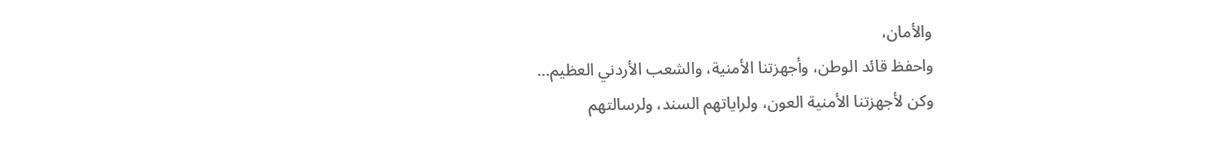والأمان،
واحفظ قائد الوطن، وأجهزتنا الأمنية، والشعب الأردني العظيم…
وكن لأجهزتنا الأمنية العون، ولراياتهم السند، ولرسالتهم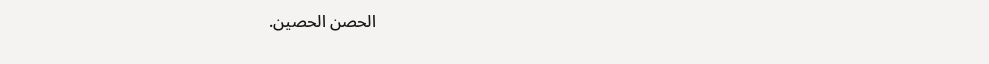الحصن الحصين.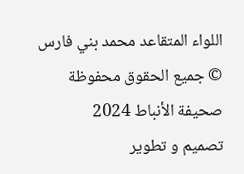اللواء المتقاعد محمد بني فارس
© جميع الحقوق محفوظة صحيفة الأنباط 2024
تصميم و تطوير